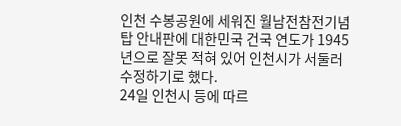인천 수봉공원에 세워진 월남전참전기념탑 안내판에 대한민국 건국 연도가 1945년으로 잘못 적혀 있어 인천시가 서둘러 수정하기로 했다.
24일 인천시 등에 따르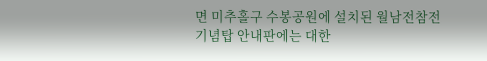면 미추홀구 수봉공원에 설치된 월남전참전기념탑 안내판에는 대한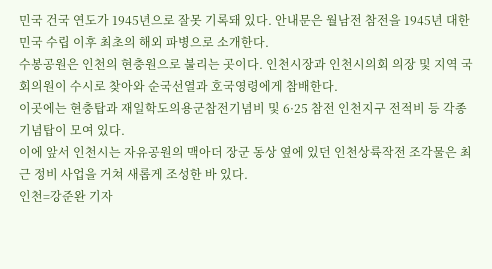민국 건국 연도가 1945년으로 잘못 기록돼 있다. 안내문은 월남전 참전을 1945년 대한민국 수립 이후 최초의 해외 파병으로 소개한다.
수봉공원은 인천의 현충원으로 불리는 곳이다. 인천시장과 인천시의회 의장 및 지역 국회의원이 수시로 찾아와 순국선열과 호국영령에게 참배한다.
이곳에는 현충탑과 재일학도의용군참전기념비 및 6·25 참전 인천지구 전적비 등 각종 기념탑이 모여 있다.
이에 앞서 인천시는 자유공원의 맥아더 장군 동상 옆에 있던 인천상륙작전 조각물은 최근 정비 사업을 거쳐 새롭게 조성한 바 있다.
인천=강준완 기자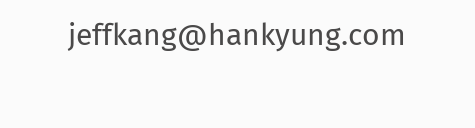jeffkang@hankyung.com